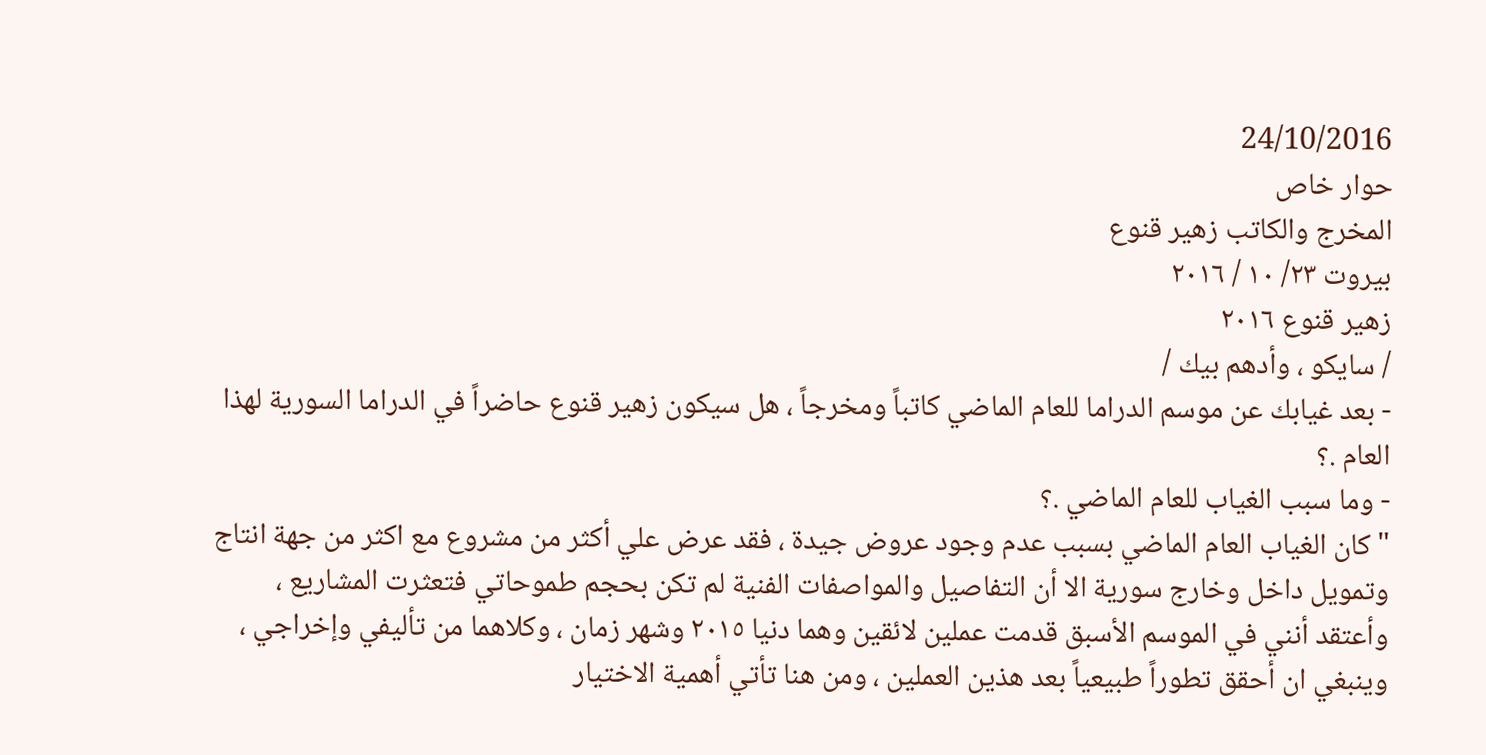24/10/2016
حوار خاص
المخرج والكاتب زهير قنوع
بيروت ٢٣/ ١٠ / ٢٠١٦
زهير قنوع ٢٠١٦
/ سايكو ، وأدهم بيك /
- بعد غيابك عن موسم الدراما للعام الماضي كاتباً ومخرجاً ، هل سيكون زهير قنوع حاضراً في الدراما السورية لهذا العام .؟
- وما سبب الغياب للعام الماضي .؟
" كان الغياب العام الماضي بسبب عدم وجود عروض جيدة ، فقد عرض علي أكثر من مشروع مع اكثر من جهة انتاج وتمويل داخل وخارج سورية الا أن التفاصيل والمواصفات الفنية لم تكن بحجم طموحاتي فتعثرت المشاريع ، وأعتقد أنني في الموسم الأسبق قدمت عملين لائقين وهما دنيا ٢٠١٥ وشهر زمان ، وكلاهما من تأليفي وإخراجي ، وينبغي ان أحقق تطوراً طبيعياً بعد هذين العملين ، ومن هنا تأتي أهمية الاختيار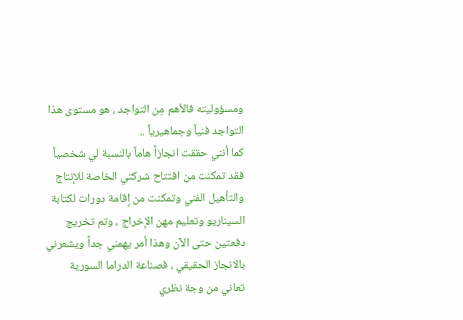ومسؤوليته فالأهم مِن التواجد ، هو مستوى هذا التواجد فنياً وجماهيرياً ..
كما أنني حققت انجازاً هاماً بالنسبة لي شخصياً فقد تمكنت من افتتاح شركتي الخاصة للإنتاج والتأهيل الفني وتمكنت من إقامة دورات لكتابة السيناريو وتعليم مهن الإخراج ، وتم تخريج دفعتين حتى الآن وهذا أمر يهمني جداً ويشعرني بالانجاز الحقيقي ، فصناعة الدراما السورية تعاني من وجة نظري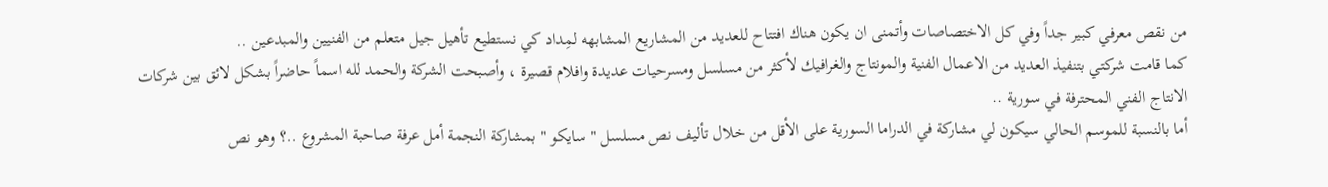من نقص معرفي كبير جداً وفي كل الاختصاصات وأتمنى ان يكون هناك افتتاح للعديد من المشاريع المشابهه لمِداد كي نستطيع تأهيل جيل متعلم من الفنيين والمبدعين ..
كما قامت شركتي بتنفيذ العديد من الاعمال الفنية والمونتاج والغرافيك لأكثر من مسلسل ومسرحيات عديدة وافلام قصيرة ، وأصبحت الشركة والحمد لله اسماً حاضراً بشكل لائق بين شركات الانتاج الفني المحترفة في سورية ..
أما بالنسبة للموسم الحالي سيكون لي مشاركة في الدراما السورية على الأقل من خلال تأليف نص مسلسل " سايكو " بمشاركة النجمة أمل عرفة صاحبة المشروع ..؟ وهو نص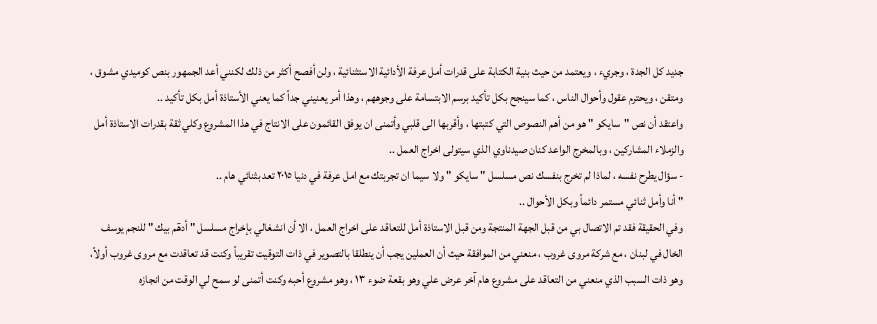جديد كل الجدة ، وجريء ، ويعتمد من حيث بنية الكتابة على قدرات أمل عرفة الأدائية الاستثنائية ، ولن أفصح أكثر من ذلك لكنني أعد الجمهور بنص كوميدي مشوق ، ومتقن ، ويحترم عقول وأحوال الناس ، كما سينجح بكل تأكيد برسم الابتسامة على وجوههم ، وهذا أمر يعنيني جداً كما يعني الأستاذة أمل بكل تأكيد ..
واعتقد أن نص "سايكو " هو من أهم النصوص التي كتبتها ، وأقربها الى قلبي وأتمنى ان يوفق القائمون على الانتاج في هذا المشروع وكلي ثقة بقدرات الاستاذة أمل والزملاء المشاركين ، وبالمخرج الواعد كنان صيدناوي الذي سيتولى اخراج العمل ..
- سؤال يطرح نفسه ، لماذا لم تخرج بنفسك نص مسلسل " سايكو " ولا سيما ان تجربتك مع امل عرفة في دنيا ٢٠١٥ تعد بثنائي هام ..
" أنا وأمل ثنائي مستمر دائماً وبكل الأحوال ..
وفي الحقيقة فقد تم الاتصال بي من قبل الجهة المنتجة ومن قبل الاستاذة أمل للتعاقد على اخراج العمل ، الا أن انشغالي بإخراج مسلسل " أدهٓم بيك " للنجم يوسف الخال في لبنان ، مع شركة مروى غروب ، منعني من الموافقة حيث أن العملين يجب أن ينطلقا بالتصوير في ذات التوقيت تقريباً وكنت قد تعاقدت مع مروى غروب أولاً، وهو ذات السبب الذي منعني من التعاقد على مشروع هام آخر عرض علي وهو بقعة ضوء ١٣ ، وهو مشروع أحبه وكنت أتمنى لو سمح لي الوقت من انجازه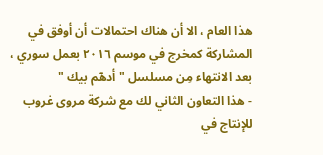هذا العام ، الا أن هناك احتمالات أن أوفق في المشاركة كمخرج في موسم ٢٠١٦ بعمل سوري ، بعد الانتهاء مِن مسلسل " أدهٓم بيك "
- هذا التعاون الثاني لك مع شركة مروى غروب للإنتاج في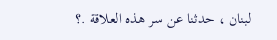لبنان ، حدثنا عن سر هذه العلاقة .؟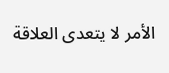الأمر لا يتعدى العلاقة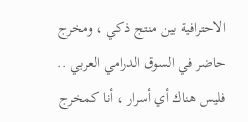الاحترافية بين منتج ذكي ، ومخرج حاضر في السوق الدرامي العربي ..
فليس هناك أي أسرار ، أنا كمخرج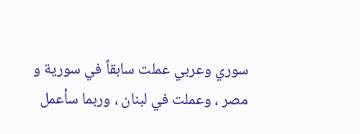سوري وعربي عملت سابقاً في سورية و مصر ، وعملت في لبنان ، وربما سأعمل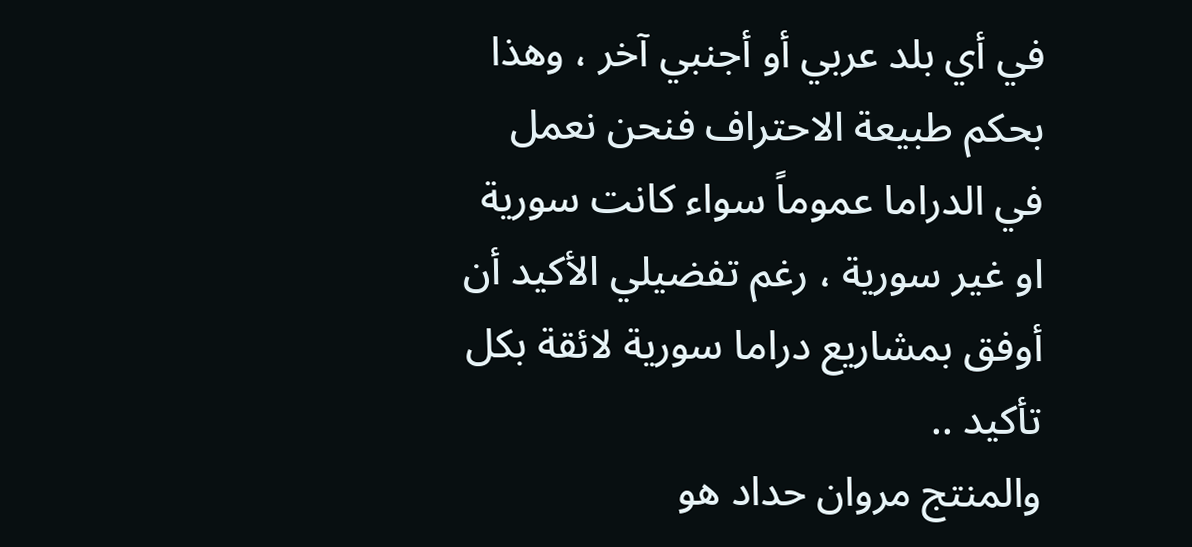في أي بلد عربي أو أجنبي آخر ، وهذا بحكم طبيعة الاحتراف فنحن نعمل في الدراما عموماً سواء كانت سورية او غير سورية ، رغم تفضيلي الأكيد أن أوفق بمشاريع دراما سورية لائقة بكل تأكيد ..
والمنتج مروان حداد هو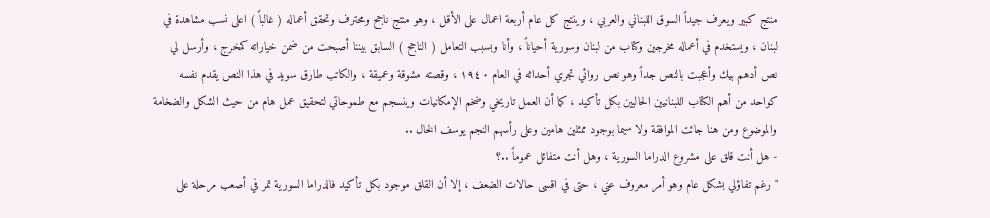منتج كبير ويعرف جيداً السوق اللبناني والعربي ، وينتج كل عام أربعة اعمال على الأقل ، وهو منتج ناجح ومحترف وتحقق أعماله ( غالباً ) اعلى نسب مشاهدة في لبنان ، ويستخدم في أعماله مخرجين وكتاب من لبنان وسورية أحياناً ، وأنا وبسبب التعامل ( الناجح ) السابق بيننا أصبحت من ضمن خياراته كمخرج ، وأرسل لي نص أدهم بيك وأعجبت بالنص جداً وهو نص روائي تجري أحداثه في العام ١٩٤٠ ، وقصته مشوقة وعميقة ، والكاتب طارق سويد في هذا النص يقدم نفسه كواحد من أهم الكتاب اللبنانيين الحاليين بكل تأكيد ، كما أن العمل تاريخي وضخم الإمكانيات وينسجم مع طموحاتي لتحقيق عمل هام من حيث الشكل والضخامة والموضوع ومن هنا جائت الموافقة ولا سيما بوجود ممثلين هامين وعلى رأسهم النجم يوسف الخال ..
- هل أنت قلق على مشروع الدراما السورية ، وهل أنت متفائل عموماً ..؟
" رغم تفاؤلي بشكل عام وهو أمر معروف عني ، حتى في اقسى حالات الضعف ، إلا أن القلق موجود بكل تأكيد فالدراما السورية تمر في أصعب مرحلة على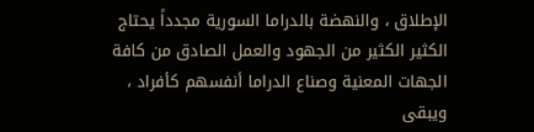الإطلاق ، والنهضة بالدراما السورية مجدداً يحتاج الكثير الكثير من الجهود والعمل الصادق من كافة الجهات المعنية وصناع الدراما أنفسهم كأفراد ، ويبقى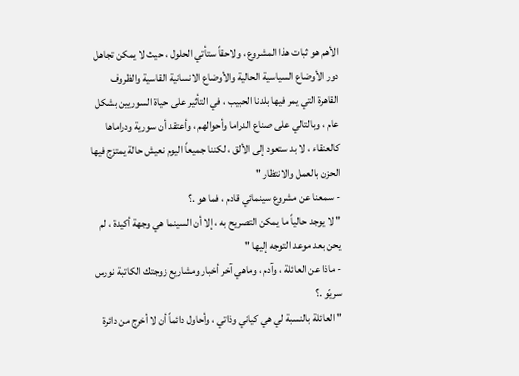الأهم هو ثبات هذا المشروع ، ولاحقاً ستأتي الحلول ، حيث لا يمكن تجاهل دور الأوضاع السياسية الحالية والأوضاع الانسانية القاسية والظروف القاهرة التي يمر فيها بلدنا الحبيب ، في التأثير على حياة السوريين بشكل عام ، وبالتالي على صناع الدراما وأحوالهم ، وأعتقد أن سورية ودراماها كالعنقاء ، لا بد ستعود إلى الألق ، لكننا جميعاً اليوم نعيش حالة يمتزج فيها الحزن بالعمل والانتظار "
- سمعنا عن مشروع سينمائي قادم ، فما هو .؟
" لا يوجد حالياً ما يمكن التصريح به ، إلا أن السينما هي وجهة أكيدة ، لم يحن بعد موعد التوجه إليها "
- ماذا عن العائلة ، وآدم ، وماهي آخر أخبار ومشاريع زوجتك الكاتبة نورس سريّو .؟
" العائلة بالنسبة لي هي كياني وذاتي ، وأحاول دائماً أن لا أخرج من دائرة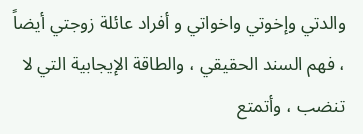والدتي وإخوتي واخواتي و أفراد عائلة زوجتي أيضاً ، فهم السند الحقيقي ، والطاقة الإيجابية التي لا تنضب ، وأتمتع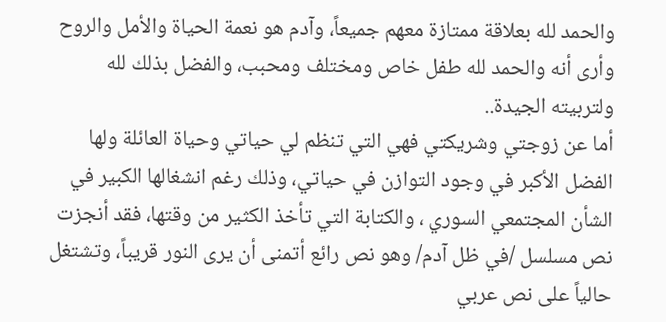والحمد لله بعلاقة ممتازة معهم جميعاً، وآدم هو نعمة الحياة والأمل والروح وأرى أنه والحمد لله طفل خاص ومختلف ومحبب، والفضل بذلك لله ولتربيته الجيدة..
أما عن زوجتي وشريكتي فهي التي تنظم لي حياتي وحياة العائلة ولها الفضل الأكبر في وجود التوازن في حياتي، وذلك رغم انشغالها الكبير في الشأن المجتمعي السوري ، والكتابة التي تأخذ الكثير من وقتها، فقد أنجزت نص مسلسل /في ظل آدم/ وهو نص رائع أتمنى أن يرى النور قريباً، وتشتغل حالياً على نص عربي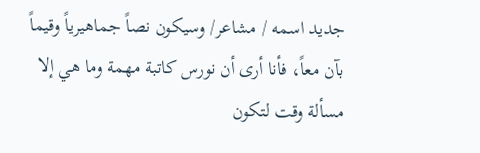جديد اسمه / مشاعر/ وسيكون نصاً جماهيرياً وقيماً بآن معاً، فأنا أرى أن نورس كاتبة مهمة وما هي إلا مسألة وقت لتكون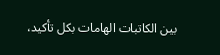بين الكاتبات الهامات بكل تأكيد،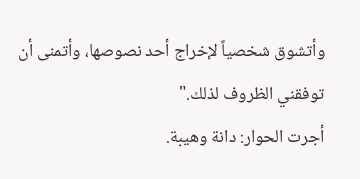وأتشوق شخصياً لإخراج أحد نصوصها، وأتمنى أن توفقني الظروف لذلك."
أجرت الحوار: دانة وهيبة.